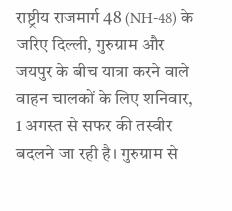राष्ट्रीय राजमार्ग 48 (NH-48) के जरिए दिल्ली, गुरुग्राम और जयपुर के बीच यात्रा करने वाले वाहन चालकों के लिए शनिवार, 1 अगस्त से सफर की तस्वीर बदलने जा रही है। गुरुग्राम से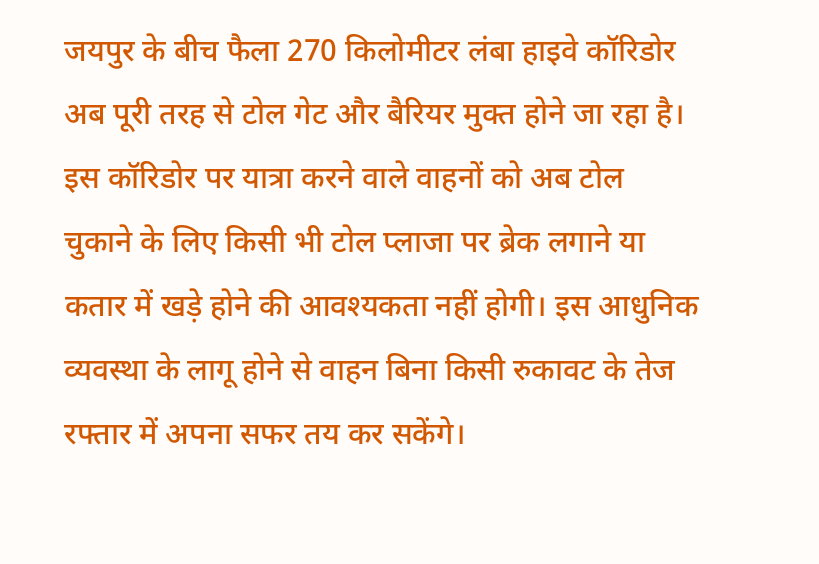जयपुर के बीच फैला 270 किलोमीटर लंबा हाइवे कॉरिडोर अब पूरी तरह से टोल गेट और बैरियर मुक्त होने जा रहा है। इस कॉरिडोर पर यात्रा करने वाले वाहनों को अब टोल चुकाने के लिए किसी भी टोल प्लाजा पर ब्रेक लगाने या कतार में खड़े होने की आवश्यकता नहीं होगी। इस आधुनिक व्यवस्था के लागू होने से वाहन बिना किसी रुकावट के तेज रफ्तार में अपना सफर तय कर सकेंगे।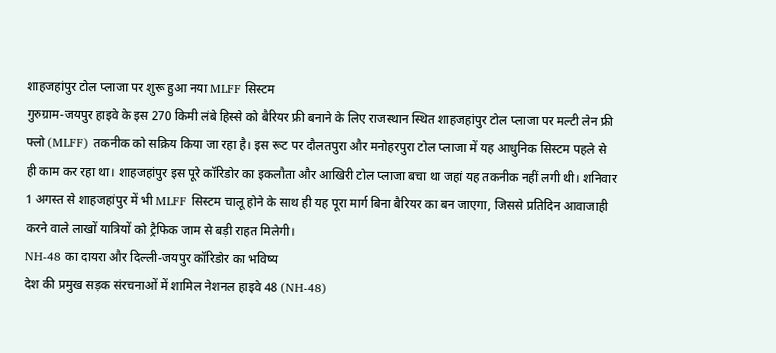शाहजहांपुर टोल प्लाजा पर शुरू हुआ नया MLFF सिस्टम
गुरुग्राम-जयपुर हाइवे के इस 270 किमी लंबे हिस्से को बैरियर फ्री बनाने के लिए राजस्थान स्थित शाहजहांपुर टोल प्लाजा पर मल्टी लेन फ्री फ्लो (MLFF) तकनीक को सक्रिय किया जा रहा है। इस रूट पर दौलतपुरा और मनोहरपुरा टोल प्लाजा में यह आधुनिक सिस्टम पहले से ही काम कर रहा था। शाहजहांपुर इस पूरे कॉरिडोर का इकलौता और आखिरी टोल प्लाजा बचा था जहां यह तकनीक नहीं लगी थी। शनिवार 1 अगस्त से शाहजहांपुर में भी MLFF सिस्टम चालू होने के साथ ही यह पूरा मार्ग बिना बैरियर का बन जाएगा, जिससे प्रतिदिन आवाजाही करने वाले लाखों यात्रियों को ट्रैफिक जाम से बड़ी राहत मिलेगी।
NH-48 का दायरा और दिल्ली-जयपुर कॉरिडोर का भविष्य
देश की प्रमुख सड़क संरचनाओं में शामिल नेशनल हाइवे 48 (NH-48)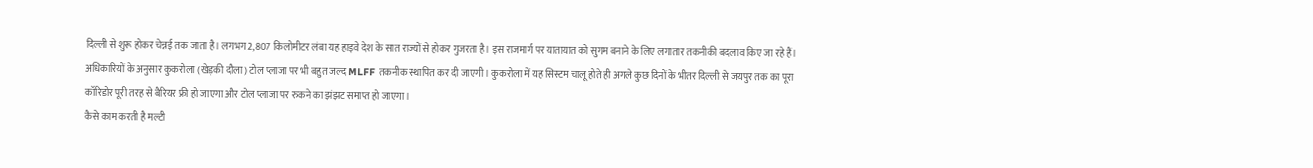दिल्ली से शुरू होकर चेन्नई तक जाता है। लगभग 2,807 किलोमीटर लंबा यह हाइवे देश के सात राज्यों से होकर गुजरता है। इस राजमार्ग पर यातायात को सुगम बनाने के लिए लगातार तकनीकी बदलाव किए जा रहे हैं। अधिकारियों के अनुसार कुकरोला (खेड़की दौला) टोल प्लाजा पर भी बहुत जल्द MLFF तकनीक स्थापित कर दी जाएगी। कुकरोला में यह सिस्टम चालू होते ही अगले कुछ दिनों के भीतर दिल्ली से जयपुर तक का पूरा कॉरिडोर पूरी तरह से बैरियर फ्री हो जाएगा और टोल प्लाजा पर रुकने का झंझट समाप्त हो जाएगा।
कैसे काम करती है मल्टी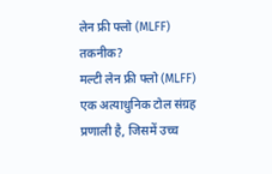लेन फ्री फ्लो (MLFF) तकनीक?
मल्टी लेन फ्री फ्लो (MLFF) एक अत्याधुनिक टोल संग्रह प्रणाली है, जिसमें उच्च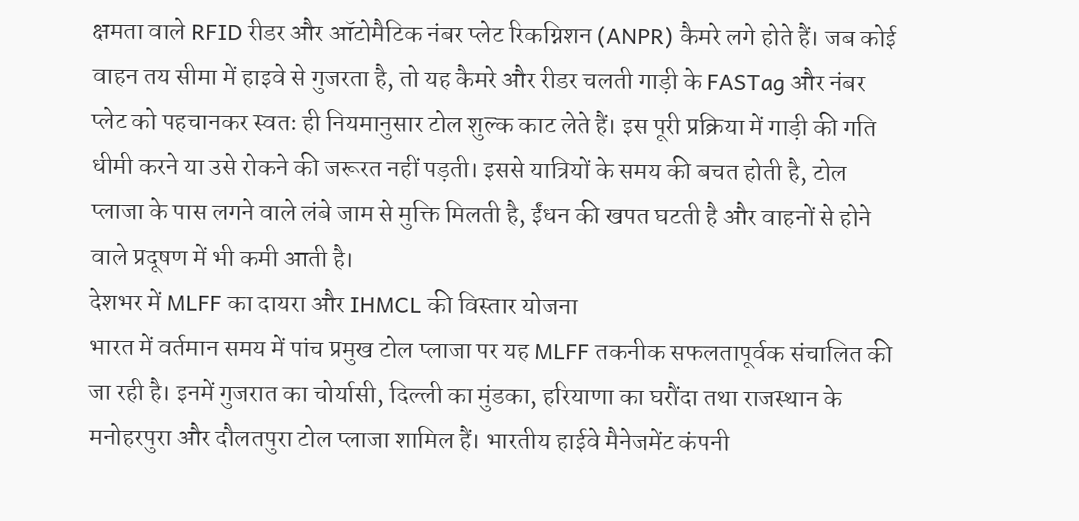क्षमता वाले RFID रीडर और ऑटोमैटिक नंबर प्लेट रिकग्निशन (ANPR) कैमरे लगे होते हैं। जब कोई वाहन तय सीमा में हाइवे से गुजरता है, तो यह कैमरे और रीडर चलती गाड़ी के FASTag और नंबर प्लेट को पहचानकर स्वतः ही नियमानुसार टोल शुल्क काट लेते हैं। इस पूरी प्रक्रिया में गाड़ी की गति धीमी करने या उसे रोकने की जरूरत नहीं पड़ती। इससे यात्रियों के समय की बचत होती है, टोल प्लाजा के पास लगने वाले लंबे जाम से मुक्ति मिलती है, ईंधन की खपत घटती है और वाहनों से होने वाले प्रदूषण में भी कमी आती है।
देशभर में MLFF का दायरा और IHMCL की विस्तार योजना
भारत में वर्तमान समय में पांच प्रमुख टोल प्लाजा पर यह MLFF तकनीक सफलतापूर्वक संचालित की जा रही है। इनमें गुजरात का चोर्यासी, दिल्ली का मुंडका, हरियाणा का घरौंदा तथा राजस्थान के मनोहरपुरा और दौलतपुरा टोल प्लाजा शामिल हैं। भारतीय हाईवे मैनेजमेंट कंपनी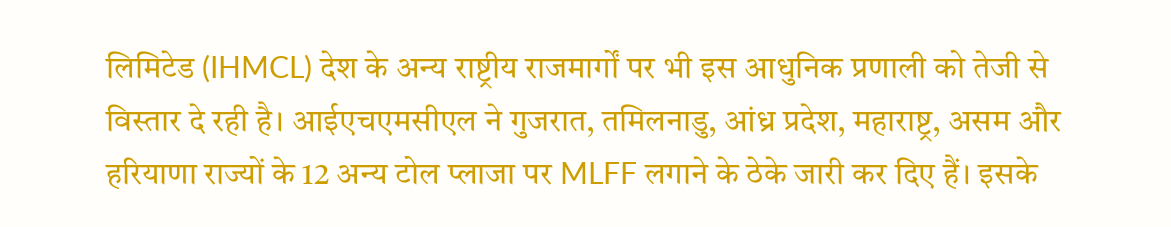लिमिटेड (IHMCL) देश के अन्य राष्ट्रीय राजमार्गों पर भी इस आधुनिक प्रणाली को तेजी से विस्तार दे रही है। आईएचएमसीएल ने गुजरात, तमिलनाडु, आंध्र प्रदेश, महाराष्ट्र, असम और हरियाणा राज्यों के 12 अन्य टोल प्लाजा पर MLFF लगाने के ठेके जारी कर दिए हैं। इसके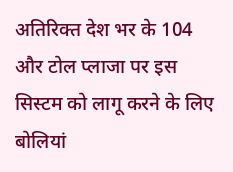अतिरिक्त देश भर के 104 और टोल प्लाजा पर इस सिस्टम को लागू करने के लिए बोलियां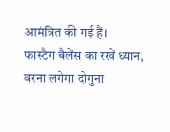आमंत्रित की गई हैं।
फास्टैग बैलेंस का रखें ध्यान, वरना लगेगा दोगुना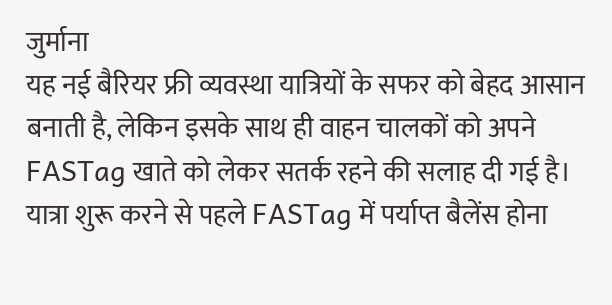जुर्माना
यह नई बैरियर फ्री व्यवस्था यात्रियों के सफर को बेहद आसान बनाती है, लेकिन इसके साथ ही वाहन चालकों को अपने FASTag खाते को लेकर सतर्क रहने की सलाह दी गई है। यात्रा शुरू करने से पहले FASTag में पर्याप्त बैलेंस होना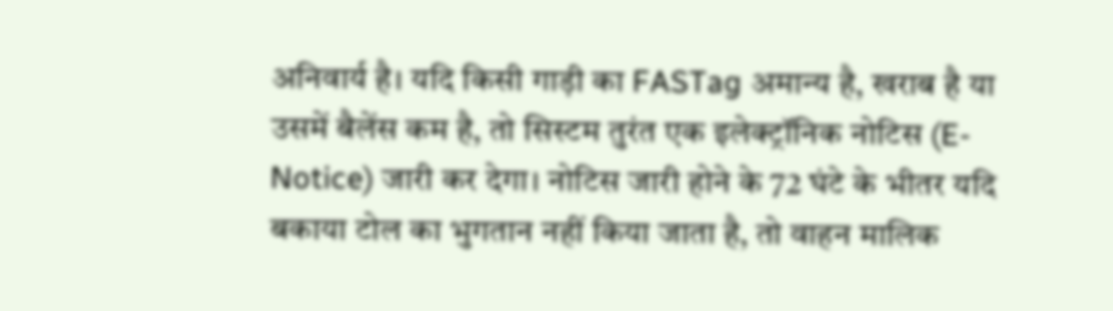अनिवार्य है। यदि किसी गाड़ी का FASTag अमान्य है, खराब है या उसमें बैलेंस कम है, तो सिस्टम तुरंत एक इलेक्ट्रॉनिक नोटिस (E-Notice) जारी कर देगा। नोटिस जारी होने के 72 घंटे के भीतर यदि बकाया टोल का भुगतान नहीं किया जाता है, तो वाहन मालिक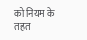को नियम के तहत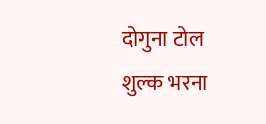दोगुना टोल शुल्क भरना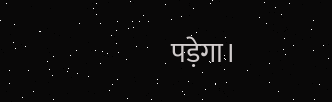पड़ेगा।